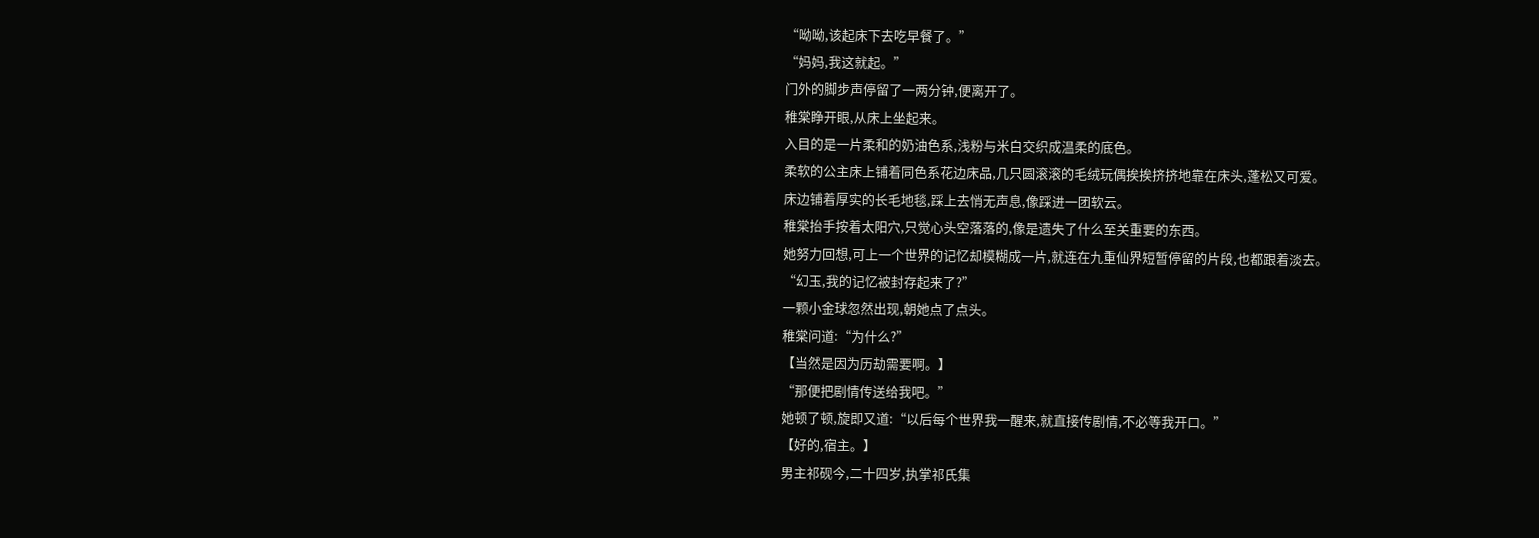“呦呦,该起床下去吃早餐了。”
“妈妈,我这就起。”
门外的脚步声停留了一两分钟,便离开了。
稚棠睁开眼,从床上坐起来。
入目的是一片柔和的奶油色系,浅粉与米白交织成温柔的底色。
柔软的公主床上铺着同色系花边床品,几只圆滚滚的毛绒玩偶挨挨挤挤地靠在床头,蓬松又可爱。
床边铺着厚实的长毛地毯,踩上去悄无声息,像踩进一团软云。
稚棠抬手按着太阳穴,只觉心头空落落的,像是遗失了什么至关重要的东西。
她努力回想,可上一个世界的记忆却模糊成一片,就连在九重仙界短暂停留的片段,也都跟着淡去。
“幻玉,我的记忆被封存起来了?”
一颗小金球忽然出现,朝她点了点头。
稚棠问道:“为什么?”
【当然是因为历劫需要啊。】
“那便把剧情传送给我吧。”
她顿了顿,旋即又道:“以后每个世界我一醒来,就直接传剧情,不必等我开口。”
【好的,宿主。】
男主祁砚今,二十四岁,执掌祁氏集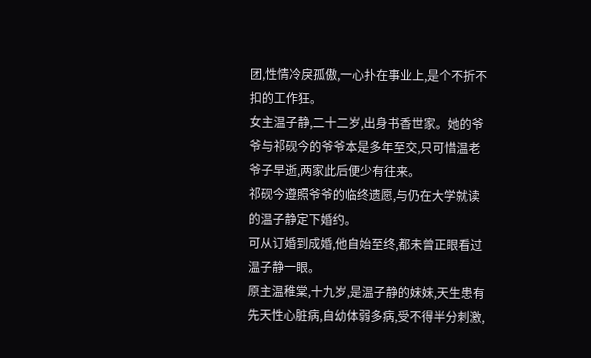团,性情冷戾孤傲,一心扑在事业上,是个不折不扣的工作狂。
女主温子静,二十二岁,出身书香世家。她的爷爷与祁砚今的爷爷本是多年至交,只可惜温老爷子早逝,两家此后便少有往来。
祁砚今遵照爷爷的临终遗愿,与仍在大学就读的温子静定下婚约。
可从订婚到成婚,他自始至终,都未曾正眼看过温子静一眼。
原主温稚棠,十九岁,是温子静的妹妹,天生患有先天性心脏病,自幼体弱多病,受不得半分刺激,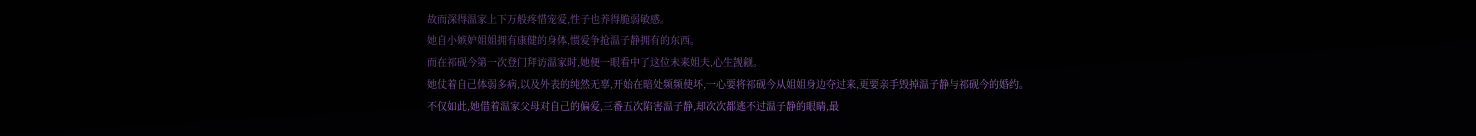故而深得温家上下万般疼惜宠爱,性子也养得脆弱敏感。
她自小嫉妒姐姐拥有康健的身体,惯爱争抢温子静拥有的东西。
而在祁砚今第一次登门拜访温家时,她便一眼看中了这位未来姐夫,心生觊觎。
她仗着自己体弱多病,以及外表的纯然无辜,开始在暗处频频使坏,一心要将祁砚今从姐姐身边夺过来,更要亲手毁掉温子静与祁砚今的婚约。
不仅如此,她借着温家父母对自己的偏爱,三番五次陷害温子静,却次次都逃不过温子静的眼睛,最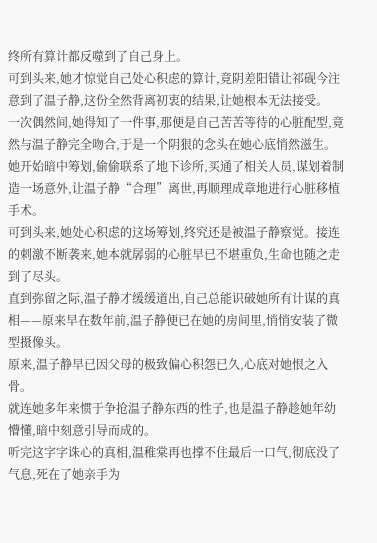终所有算计都反噬到了自己身上。
可到头来,她才惊觉自己处心积虑的算计,竟阴差阳错让祁砚今注意到了温子静,这份全然背离初衷的结果,让她根本无法接受。
一次偶然间,她得知了一件事,那便是自己苦苦等待的心脏配型,竟然与温子静完全吻合,于是一个阴狠的念头在她心底悄然滋生。
她开始暗中筹划,偷偷联系了地下诊所,买通了相关人员,谋划着制造一场意外,让温子静“合理”离世,再顺理成章地进行心脏移植手术。
可到头来,她处心积虑的这场筹划,终究还是被温子静察觉。接连的刺激不断袭来,她本就孱弱的心脏早已不堪重负,生命也随之走到了尽头。
直到弥留之际,温子静才缓缓道出,自己总能识破她所有计谋的真相——原来早在数年前,温子静便已在她的房间里,悄悄安装了微型摄像头。
原来,温子静早已因父母的极致偏心积怨已久,心底对她恨之入骨。
就连她多年来惯于争抢温子静东西的性子,也是温子静趁她年幼懵懂,暗中刻意引导而成的。
听完这字字诛心的真相,温稚棠再也撑不住最后一口气,彻底没了气息,死在了她亲手为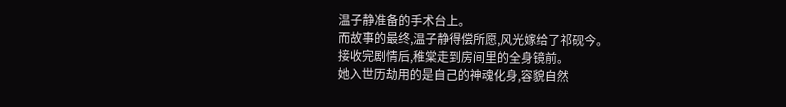温子静准备的手术台上。
而故事的最终,温子静得偿所愿,风光嫁给了祁砚今。
接收完剧情后,稚棠走到房间里的全身镜前。
她入世历劫用的是自己的神魂化身,容貌自然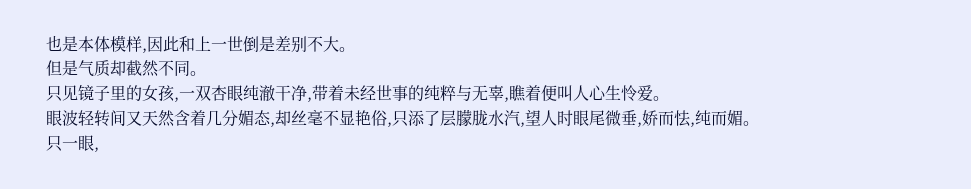也是本体模样,因此和上一世倒是差别不大。
但是气质却截然不同。
只见镜子里的女孩,一双杏眼纯澈干净,带着未经世事的纯粹与无辜,瞧着便叫人心生怜爱。
眼波轻转间又天然含着几分媚态,却丝毫不显艳俗,只添了层朦胧水汽,望人时眼尾微垂,娇而怯,纯而媚。
只一眼,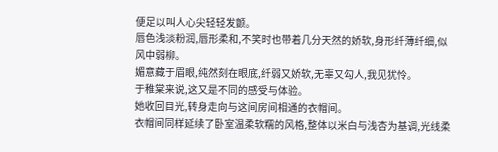便足以叫人心尖轻轻发颤。
唇色浅淡粉润,唇形柔和,不笑时也带着几分天然的娇软,身形纤薄纤细,似风中弱柳。
媚意藏于眉眼,纯然刻在眼底,纤弱又娇软,无辜又勾人,我见犹怜。
于稚棠来说,这又是不同的感受与体验。
她收回目光,转身走向与这间房间相通的衣帽间。
衣帽间同样延续了卧室温柔软糯的风格,整体以米白与浅杏为基调,光线柔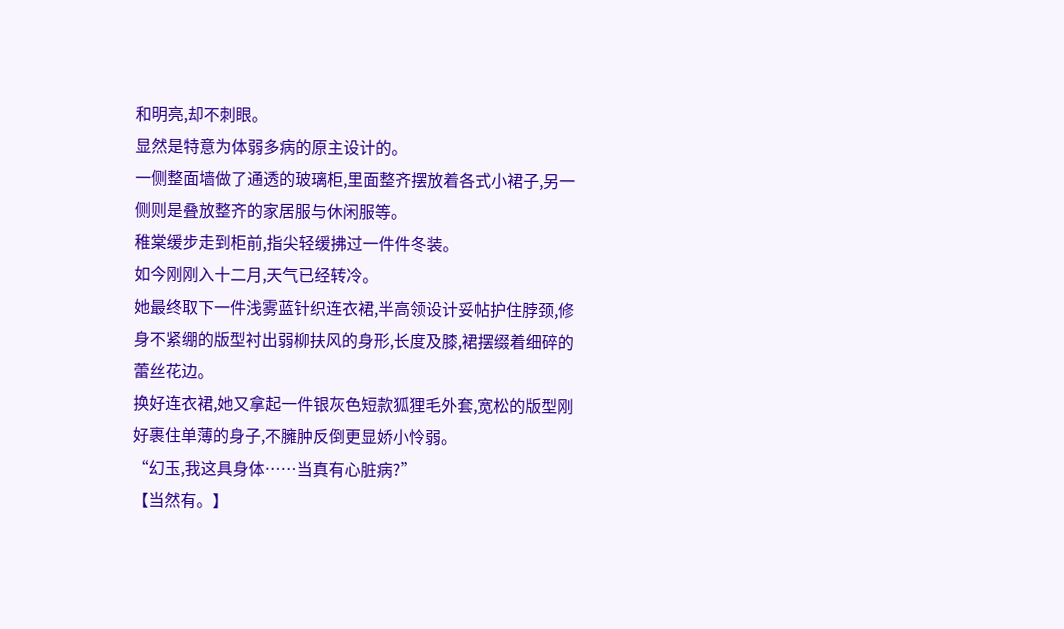和明亮,却不刺眼。
显然是特意为体弱多病的原主设计的。
一侧整面墙做了通透的玻璃柜,里面整齐摆放着各式小裙子,另一侧则是叠放整齐的家居服与休闲服等。
稚棠缓步走到柜前,指尖轻缓拂过一件件冬装。
如今刚刚入十二月,天气已经转冷。
她最终取下一件浅雾蓝针织连衣裙,半高领设计妥帖护住脖颈,修身不紧绷的版型衬出弱柳扶风的身形,长度及膝,裙摆缀着细碎的蕾丝花边。
换好连衣裙,她又拿起一件银灰色短款狐狸毛外套,宽松的版型刚好裹住单薄的身子,不臃肿反倒更显娇小怜弱。
“幻玉,我这具身体……当真有心脏病?”
【当然有。】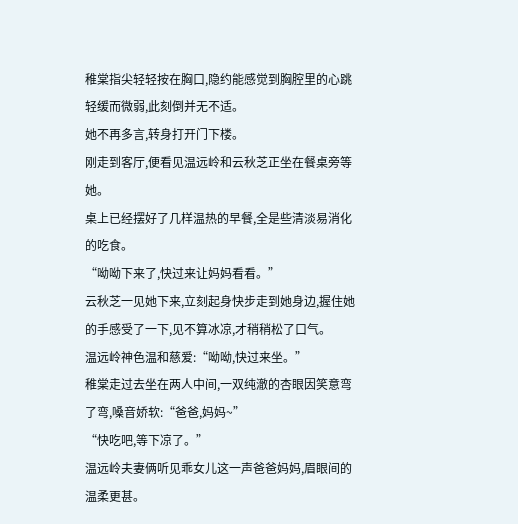稚棠指尖轻轻按在胸口,隐约能感觉到胸腔里的心跳轻缓而微弱,此刻倒并无不适。
她不再多言,转身打开门下楼。
刚走到客厅,便看见温远岭和云秋芝正坐在餐桌旁等她。
桌上已经摆好了几样温热的早餐,全是些清淡易消化的吃食。
“呦呦下来了,快过来让妈妈看看。”
云秋芝一见她下来,立刻起身快步走到她身边,握住她的手感受了一下,见不算冰凉,才稍稍松了口气。
温远岭神色温和慈爱:“呦呦,快过来坐。”
稚棠走过去坐在两人中间,一双纯澈的杏眼因笑意弯了弯,嗓音娇软:“爸爸,妈妈~”
“快吃吧,等下凉了。”
温远岭夫妻俩听见乖女儿这一声爸爸妈妈,眉眼间的温柔更甚。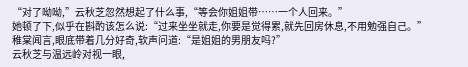“对了呦呦,”云秋芝忽然想起了什么事,“等会你姐姐带……一个人回来。”
她顿了下,似乎在斟酌该怎么说:“过来坐坐就走,你要是觉得累,就先回房休息,不用勉强自己。”
稚棠闻言,眼底带着几分好奇,软声问道:“是姐姐的男朋友吗?”
云秋芝与温远岭对视一眼,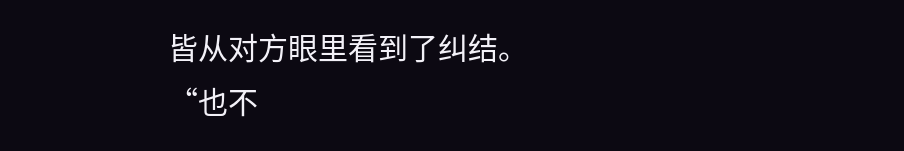皆从对方眼里看到了纠结。
“也不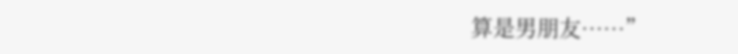算是男朋友……”